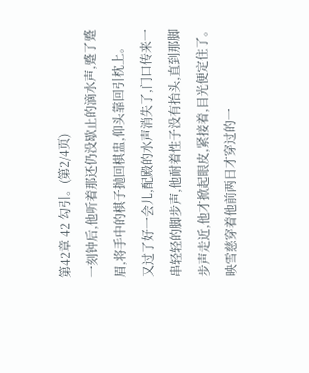第42章 42 勾引。(第2/4页)
一刻钟后,他听着那还仍没歇止的滴水声,蹙了蹙眉,将手中的棋子抛回棋盅,仰头靠回引枕上。
又过了好一会儿,配殿的水声消失了,门口传来一串轻轻的脚步声,他耐着性子没有抬头,直到那脚步声走近,他才掀起眼皮,紧接着,目光便定住了。
映雪慈穿着他前两日才穿过的一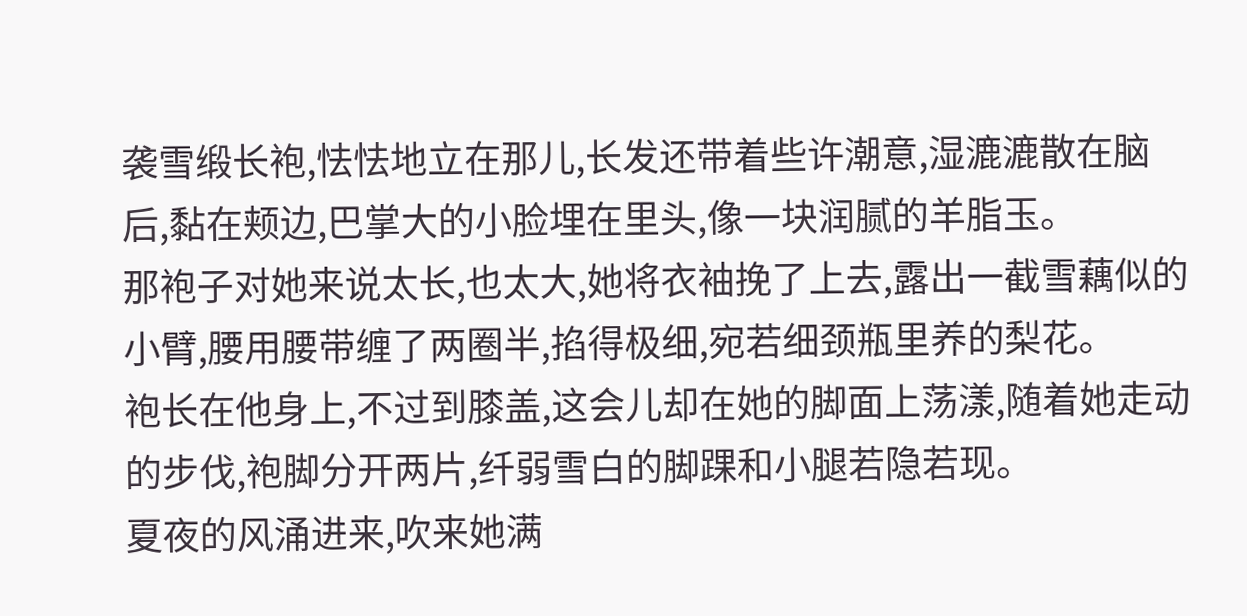袭雪缎长袍,怯怯地立在那儿,长发还带着些许潮意,湿漉漉散在脑后,黏在颊边,巴掌大的小脸埋在里头,像一块润腻的羊脂玉。
那袍子对她来说太长,也太大,她将衣袖挽了上去,露出一截雪藕似的小臂,腰用腰带缠了两圈半,掐得极细,宛若细颈瓶里养的梨花。
袍长在他身上,不过到膝盖,这会儿却在她的脚面上荡漾,随着她走动的步伐,袍脚分开两片,纤弱雪白的脚踝和小腿若隐若现。
夏夜的风涌进来,吹来她满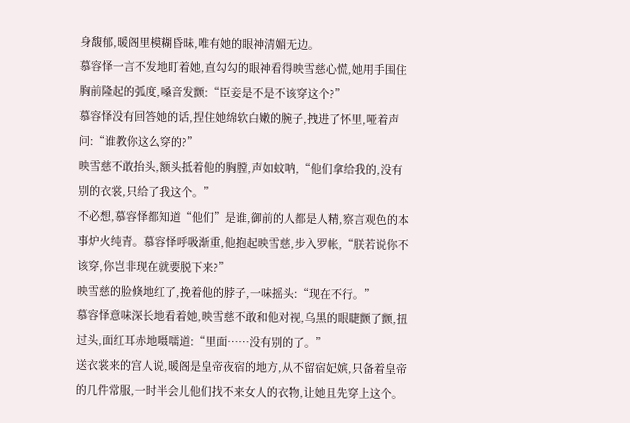身馥郁,暖阁里模糊昏昧,唯有她的眼神清媚无边。
慕容怿一言不发地盯着她,直勾勾的眼神看得映雪慈心慌,她用手围住胸前隆起的弧度,嗓音发颤:“臣妾是不是不该穿这个?”
慕容怿没有回答她的话,捏住她绵软白嫩的腕子,拽进了怀里,哑着声问:“谁教你这么穿的?”
映雪慈不敢抬头,额头抵着他的胸膛,声如蚊呐,“他们拿给我的,没有别的衣裳,只给了我这个。”
不必想,慕容怿都知道“他们”是谁,御前的人都是人精,察言观色的本事炉火纯青。慕容怿呼吸渐重,他抱起映雪慈,步入罗帐,“朕若说你不该穿,你岂非现在就要脱下来?”
映雪慈的脸倏地红了,挽着他的脖子,一味摇头:“现在不行。”
慕容怿意味深长地看着她,映雪慈不敢和他对视,乌黑的眼睫颤了颤,扭过头,面红耳赤地嗫嚅道:“里面……没有别的了。”
送衣裳来的宫人说,暖阁是皇帝夜宿的地方,从不留宿妃嫔,只备着皇帝的几件常服,一时半会儿他们找不来女人的衣物,让她且先穿上这个。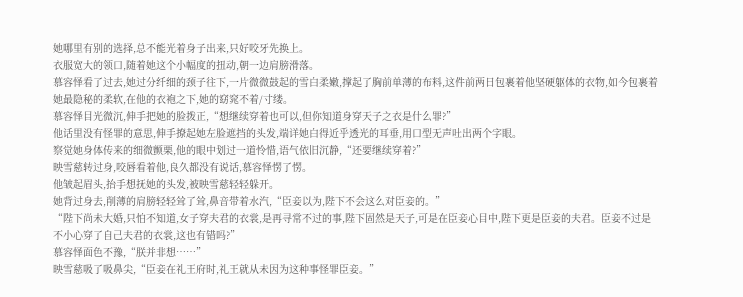她哪里有别的选择,总不能光着身子出来,只好咬牙先换上。
衣服宽大的领口,随着她这个小幅度的扭动,朝一边肩膀滑落。
慕容怿看了过去,她过分纤细的颈子往下,一片微微鼓起的雪白柔嫩,撑起了胸前单薄的布料,这件前两日包裹着他坚硬躯体的衣物,如今包裹着她最隐秘的柔软,在他的衣袍之下,她的窈窕不着/寸缕。
慕容怿目光微沉,伸手把她的脸拨正,“想继续穿着也可以,但你知道身穿天子之衣是什么罪?”
他话里没有怪罪的意思,伸手撩起她左脸遮挡的头发,端详她白得近乎透光的耳垂,用口型无声吐出两个字眼。
察觉她身体传来的细微颤栗,他的眼中划过一道怜惜,语气依旧沉静,“还要继续穿着?”
映雪慈转过身,咬唇看着他,良久都没有说话,慕容怿愣了愣。
他皱起眉头,抬手想抚她的头发,被映雪慈轻轻躲开。
她背过身去,削薄的肩膀轻轻耸了耸,鼻音带着水汽,“臣妾以为,陛下不会这么对臣妾的。”
“陛下尚未大婚,只怕不知道,女子穿夫君的衣裳,是再寻常不过的事,陛下固然是天子,可是在臣妾心目中,陛下更是臣妾的夫君。臣妾不过是不小心穿了自己夫君的衣裳,这也有错吗?”
慕容怿面色不豫,“朕并非想……”
映雪慈吸了吸鼻尖,“臣妾在礼王府时,礼王就从未因为这种事怪罪臣妾。”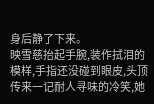身后静了下来。
映雪慈抬起手腕,装作拭泪的模样,手指还没碰到眼皮,头顶传来一记耐人寻味的冷笑,她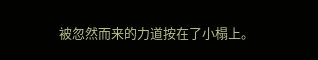被忽然而来的力道按在了小榻上。